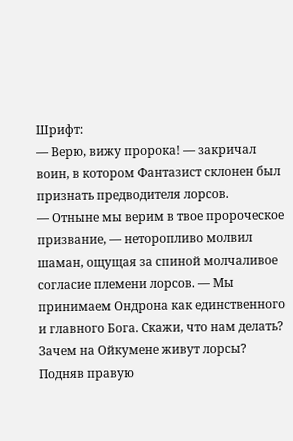Шрифт:
— Верю, вижу пророка! — закричал воин, в котором Фантазист склонен был признать предводителя лорсов.
— Отныне мы верим в твое пророческое призвание, — неторопливо молвил шаман, ощущая за спиной молчаливое согласие племени лорсов. — Мы принимаем Ондрона как единственного и главного Бога. Скажи, что нам делать? Зачем на Ойкумене живут лорсы?
Подняв правую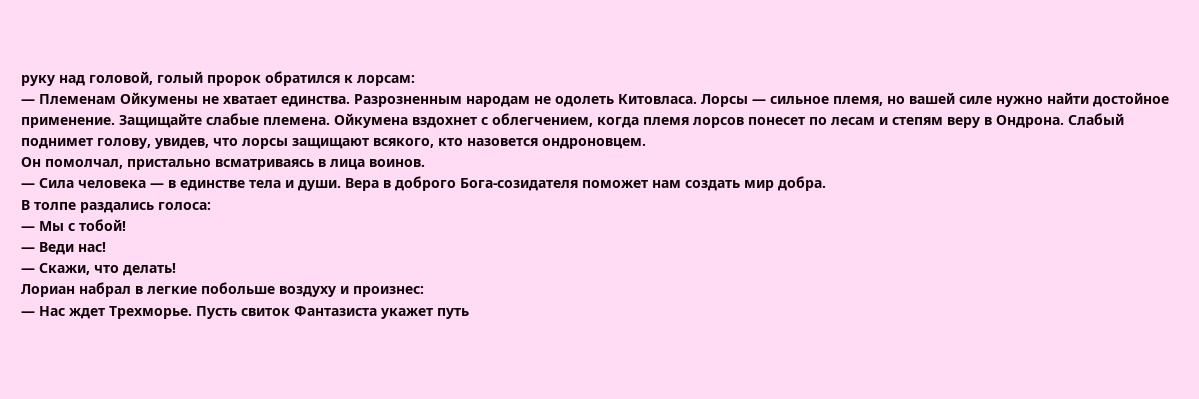руку над головой, голый пророк обратился к лорсам:
— Племенам Ойкумены не хватает единства. Разрозненным народам не одолеть Китовласа. Лорсы — сильное племя, но вашей силе нужно найти достойное применение. Защищайте слабые племена. Ойкумена вздохнет с облегчением, когда племя лорсов понесет по лесам и степям веру в Ондрона. Слабый поднимет голову, увидев, что лорсы защищают всякого, кто назовется ондроновцем.
Он помолчал, пристально всматриваясь в лица воинов.
— Сила человека — в единстве тела и души. Вера в доброго Бога-созидателя поможет нам создать мир добра.
В толпе раздались голоса:
— Мы с тобой!
— Веди нас!
— Скажи, что делать!
Лориан набрал в легкие побольше воздуху и произнес:
— Нас ждет Трехморье. Пусть свиток Фантазиста укажет путь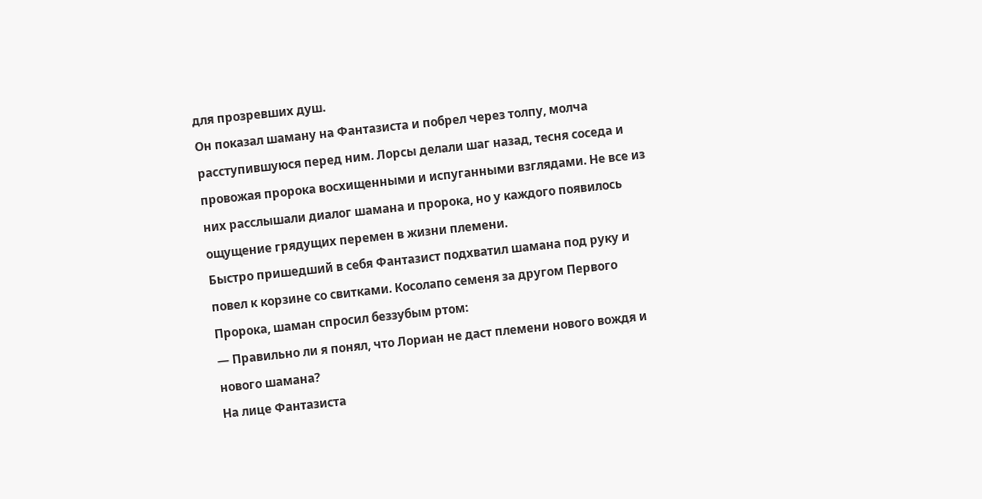для прозревших душ.
Он показал шаману на Фантазиста и побрел через толпу, молча расступившуюся перед ним. Лорсы делали шаг назад, тесня соседа и провожая пророка восхищенными и испуганными взглядами. Не все из них расслышали диалог шамана и пророка, но у каждого появилось ощущение грядущих перемен в жизни племени.
Быстро пришедший в себя Фантазист подхватил шамана под руку и повел к корзине со свитками. Косолапо семеня за другом Первого Пророка, шаман спросил беззубым ртом:
— Правильно ли я понял, что Лориан не даст племени нового вождя и нового шамана?
На лице Фантазиста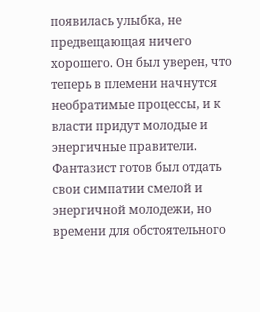появилась улыбка, не предвещающая ничего хорошего. Он был уверен, что теперь в племени начнутся необратимые процессы, и к власти придут молодые и энергичные правители. Фантазист готов был отдать свои симпатии смелой и энергичной молодежи, но времени для обстоятельного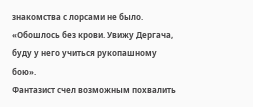знакомства с лорсами не было. «Обошлось без крови. Увижу Дергача, буду у него учиться рукопашному бою».
Фантазист счел возможным похвалить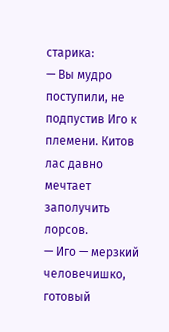старика:
— Вы мудро поступили, не подпустив Иго к племени. Китов лас давно мечтает заполучить лорсов.
— Иго — мерзкий человечишко, готовый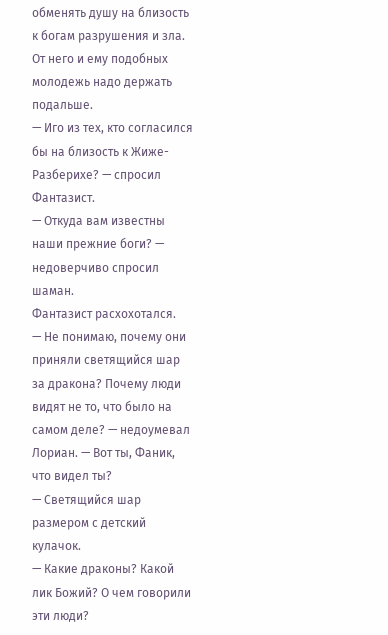обменять душу на близость к богам разрушения и зла. От него и ему подобных молодежь надо держать подальше.
— Иго из тех, кто согласился бы на близость к Жиже-Разберихе? — спросил Фантазист.
— Откуда вам известны наши прежние боги? — недоверчиво спросил шаман.
Фантазист расхохотался.
— Не понимаю, почему они приняли светящийся шар за дракона? Почему люди видят не то, что было на самом деле? — недоумевал Лориан. — Вот ты, Фаник, что видел ты?
— Светящийся шар размером с детский кулачок.
— Какие драконы? Какой лик Божий? О чем говорили эти люди?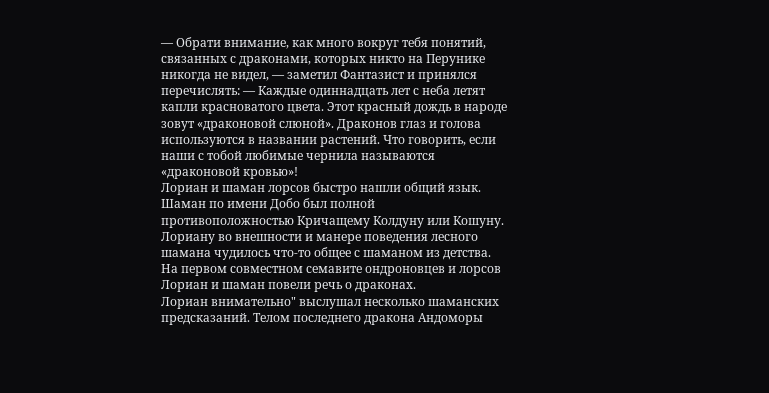— Обрати внимание, как много вокруг тебя понятий, связанных с драконами, которых никто на Перунике никогда не видел, — заметил Фантазист и принялся перечислять: — Каждые одиннадцать лет с неба летят капли красноватого цвета. Этот красный дождь в народе зовут «драконовой слюной». Драконов глаз и голова используются в названии растений. Что говорить, если наши с тобой любимые чернила называются «драконовой кровью»!
Лориан и шаман лорсов быстро нашли общий язык. Шаман по имени Добо был полной противоположностью Кричащему Колдуну или Кошуну. Лориану во внешности и манере поведения лесного шамана чудилось что-то общее с шаманом из детства. На первом совместном семавите ондроновцев и лорсов Лориан и шаман повели речь о драконах.
Лориан внимательно" выслушал несколько шаманских предсказаний. Телом последнего дракона Андоморы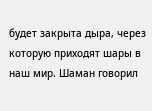будет закрыта дыра, через которую приходят шары в наш мир. Шаман говорил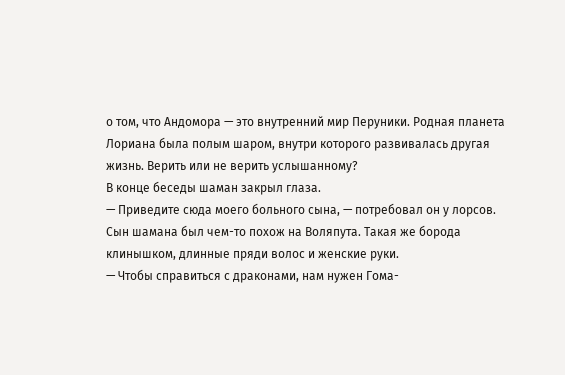о том, что Андомора — это внутренний мир Перуники. Родная планета Лориана была полым шаром, внутри которого развивалась другая жизнь. Верить или не верить услышанному?
В конце беседы шаман закрыл глаза.
— Приведите сюда моего больного сына, — потребовал он у лорсов.
Сын шамана был чем-то похож на Воляпута. Такая же борода клинышком, длинные пряди волос и женские руки.
— Чтобы справиться с драконами, нам нужен Гома-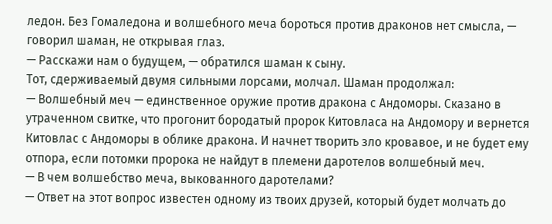ледон. Без Гомаледона и волшебного меча бороться против драконов нет смысла, — говорил шаман, не открывая глаз.
— Расскажи нам о будущем, — обратился шаман к сыну.
Тот, сдерживаемый двумя сильными лорсами, молчал. Шаман продолжал:
— Волшебный меч — единственное оружие против дракона с Андоморы. Сказано в утраченном свитке, что прогонит бородатый пророк Китовласа на Андомору и вернется Китовлас с Андоморы в облике дракона. И начнет творить зло кровавое, и не будет ему отпора, если потомки пророка не найдут в племени даротелов волшебный меч.
— В чем волшебство меча, выкованного даротелами?
— Ответ на этот вопрос известен одному из твоих друзей, который будет молчать до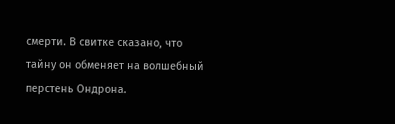смерти. В свитке сказано, что тайну он обменяет на волшебный перстень Ондрона.